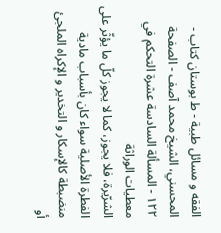الفقه و مسائل طبية - ط بوستان کتاب - المحسني، الشيخ محمد آصف - الصفحة ١٢٢ - المسألة السادسة عشرة التحكم في معطيات الوراثة
الشرّيرة، فلا يجوز، كما لا يجوز كلّ ما يؤثّر على الفطرة الأصلية سواء كان بأسباب مادية منضبطة كالإسكار و التخدير و الإكراه الملجئ أو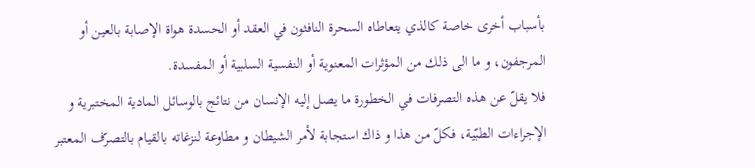بأسباب أخرى خاصة كالذي يتعاطاه السحرة النافثون في العقد أو الحسدة هواة الإصابة بالعين أو المرجفون، و ما الى ذلك من المؤثرات المعنوية أو النفسية السلبية أو المفسدة.
فلا يقلّ عن هذه التصرفات في الخطورة ما يصل إليه الإنسان من نتائج بالوسائل المادية المختبرية و الإجراءات الطبّية، فكلّ من هذا و ذاك استجابة لأمر الشيطان و مطاوعة لنزغاته بالقيام بالتصرّف المعتبر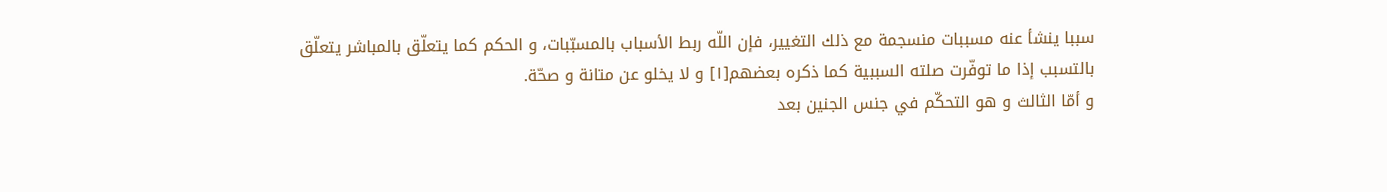سببا ينشأ عنه مسببات منسجمة مع ذلك التغيير، فإن اللّه ربط الأسباب بالمسبّبات، و الحكم كما يتعلّق بالمباشر يتعلّق بالتسبب إذا ما توفّرت صلته السببية كما ذكره بعضهم[١] و لا يخلو عن متانة و صحّة.
و أمّا الثالث و هو التحكّم في جنس الجنين بعد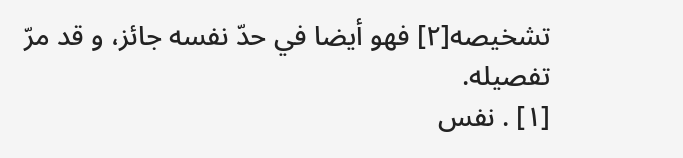تشخيصه[٢] فهو أيضا في حدّ نفسه جائز، و قد مرّ تفصيله.
[١] . نفس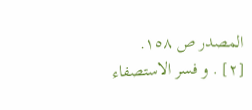المصدر ص ١٥٨.
[٢] . و فسر الاستصفاء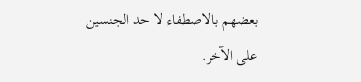بعضهم بالاصطفاء لا حد الجنسين على الآخر.